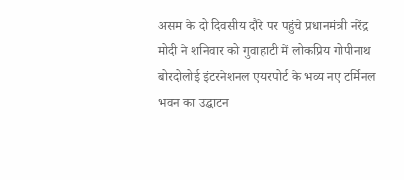असम के दो दिवसीय दौरे पर पहुंचे प्रधानमंत्री नरेंद्र मोदी ने शनिवार को गुवाहाटी में लोकप्रिय गोपीनाथ बोरदोलोई इंटरनेशनल एयरपोर्ट के भव्य नए टर्मिनल भवन का उद्घाटन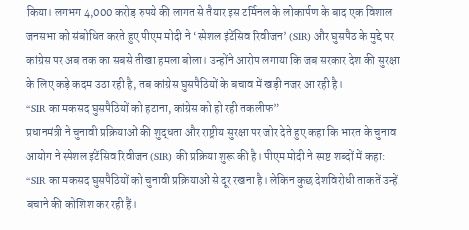किया। लगभग 4,000 करोड़ रुपये की लागत से तैयार इस टर्मिनल के लोकार्पण के बाद एक विशाल जनसभा को संबोधित करते हुए पीएम मोदी ने ‘स्पेशल इंटेंसिव रिवीजन’ (SIR) और घुसपैठ के मुद्दे पर कांग्रेस पर अब तक का सबसे तीखा हमला बोला। उन्होंने आरोप लगाया कि जब सरकार देश की सुरक्षा के लिए कड़े कदम उठा रही है, तब कांग्रेस घुसपैठियों के बचाव में खड़ी नजर आ रही है।
“SIR का मकसद घुसपैठियों को हटाना, कांग्रेस को हो रही तकलीफ”
प्रधानमंत्री ने चुनावी प्रक्रियाओं की शुद्धता और राष्ट्रीय सुरक्षा पर जोर देते हुए कहा कि भारत के चुनाव आयोग ने स्पेशल इंटेंसिव रिवीजन (SIR) की प्रक्रिया शुरू की है। पीएम मोदी ने स्पष्ट शब्दों में कहा:
“SIR का मकसद घुसपैठियों को चुनावी प्रक्रियाओं से दूर रखना है। लेकिन कुछ देशविरोधी ताकतें उन्हें बचाने की कोशिश कर रही हैं।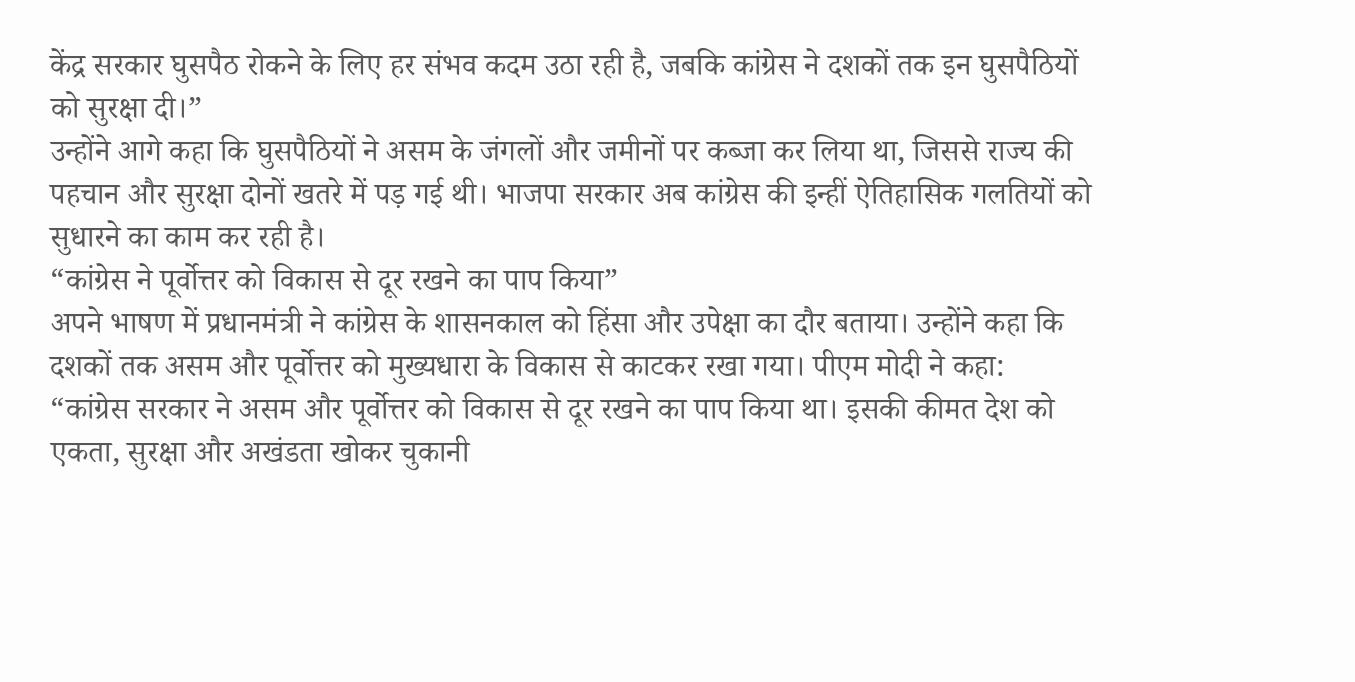केंद्र सरकार घुसपैठ रोकने के लिए हर संभव कदम उठा रही है, जबकि कांग्रेस ने दशकों तक इन घुसपैठियों को सुरक्षा दी।”
उन्होंने आगे कहा कि घुसपैठियों ने असम के जंगलों और जमीनों पर कब्जा कर लिया था, जिससे राज्य की पहचान और सुरक्षा दोनों खतरे में पड़ गई थी। भाजपा सरकार अब कांग्रेस की इन्हीं ऐतिहासिक गलतियों को सुधारने का काम कर रही है।
“कांग्रेस ने पूर्वोत्तर को विकास से दूर रखने का पाप किया”
अपने भाषण में प्रधानमंत्री ने कांग्रेस के शासनकाल को हिंसा और उपेक्षा का दौर बताया। उन्होंने कहा कि दशकों तक असम और पूर्वोत्तर को मुख्यधारा के विकास से काटकर रखा गया। पीएम मोदी ने कहा:
“कांग्रेस सरकार ने असम और पूर्वोत्तर को विकास से दूर रखने का पाप किया था। इसकी कीमत देश को एकता, सुरक्षा और अखंडता खोकर चुकानी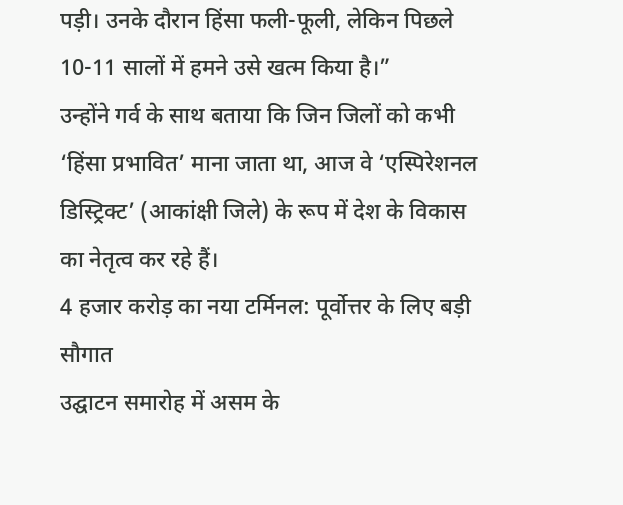पड़ी। उनके दौरान हिंसा फली-फूली, लेकिन पिछले 10-11 सालों में हमने उसे खत्म किया है।”
उन्होंने गर्व के साथ बताया कि जिन जिलों को कभी ‘हिंसा प्रभावित’ माना जाता था, आज वे ‘एस्पिरेशनल डिस्ट्रिक्ट’ (आकांक्षी जिले) के रूप में देश के विकास का नेतृत्व कर रहे हैं।
4 हजार करोड़ का नया टर्मिनल: पूर्वोत्तर के लिए बड़ी सौगात
उद्घाटन समारोह में असम के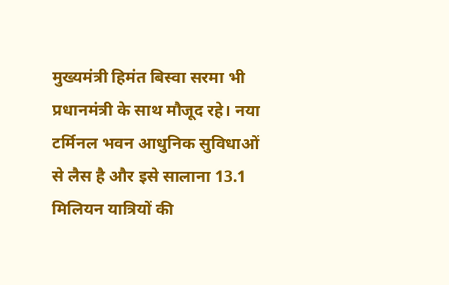मुख्यमंत्री हिमंत बिस्वा सरमा भी प्रधानमंत्री के साथ मौजूद रहे। नया टर्मिनल भवन आधुनिक सुविधाओं से लैस है और इसे सालाना 13.1 मिलियन यात्रियों की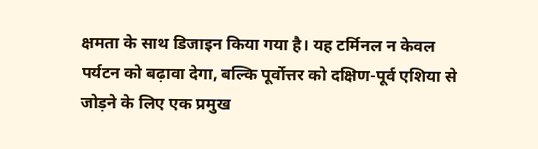क्षमता के साथ डिजाइन किया गया है। यह टर्मिनल न केवल पर्यटन को बढ़ावा देगा, बल्कि पूर्वोत्तर को दक्षिण-पूर्व एशिया से जोड़ने के लिए एक प्रमुख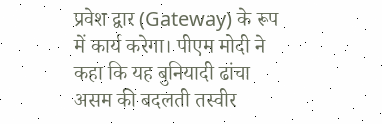प्रवेश द्वार (Gateway) के रूप में कार्य करेगा। पीएम मोदी ने कहा कि यह बुनियादी ढांचा असम की बदलती तस्वीर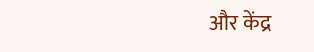और केंद्र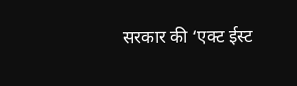सरकार की ‘एक्ट ईस्ट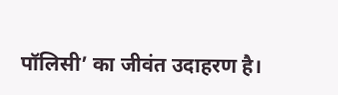पॉलिसी’ का जीवंत उदाहरण है।